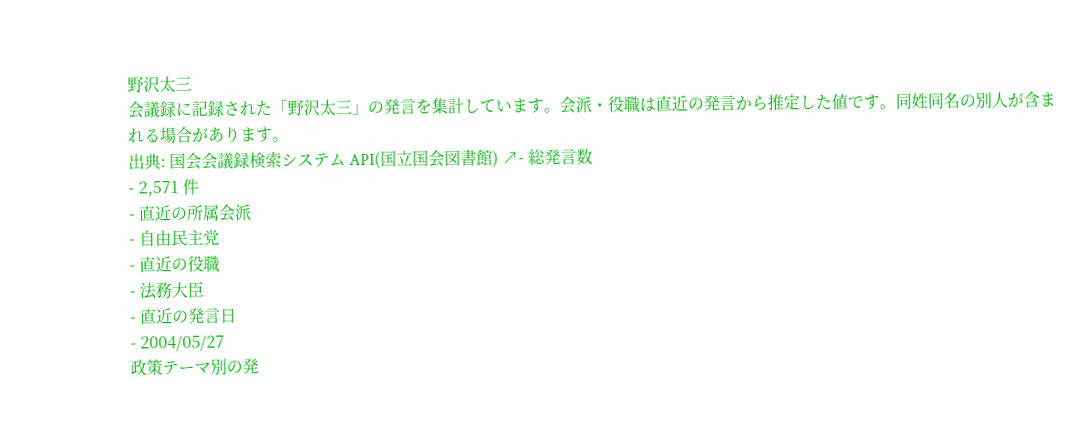野沢太三
会議録に記録された「野沢太三」の発言を集計しています。会派・役職は直近の発言から推定した値です。同姓同名の別人が含まれる場合があります。
出典: 国会会議録検索システム API(国立国会図書館) ↗- 総発言数
- 2,571 件
- 直近の所属会派
- 自由民主党
- 直近の役職
- 法務大臣
- 直近の発言日
- 2004/05/27
政策テーマ別の発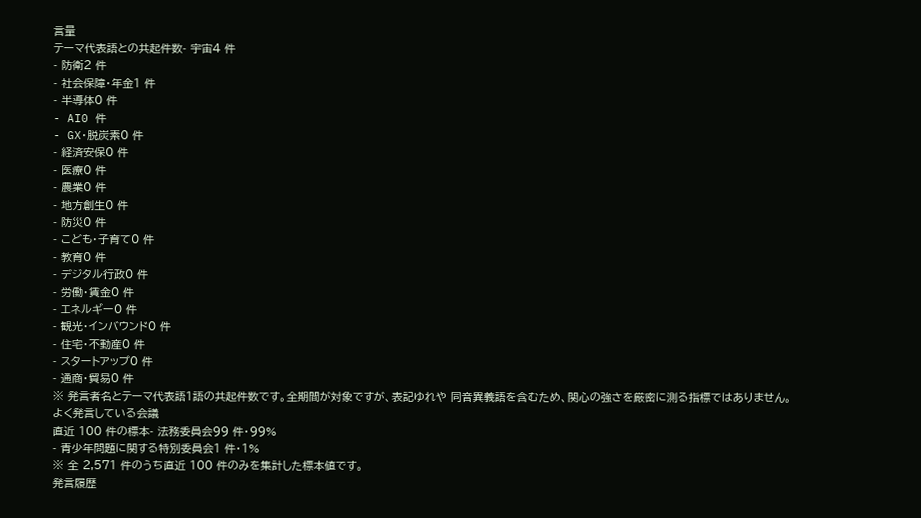言量
テーマ代表語との共起件数- 宇宙4 件
- 防衛2 件
- 社会保障・年金1 件
- 半導体0 件
- AI0 件
- GX・脱炭素0 件
- 経済安保0 件
- 医療0 件
- 農業0 件
- 地方創生0 件
- 防災0 件
- こども・子育て0 件
- 教育0 件
- デジタル行政0 件
- 労働・賃金0 件
- エネルギー0 件
- 観光・インバウンド0 件
- 住宅・不動産0 件
- スタートアップ0 件
- 通商・貿易0 件
※ 発言者名とテーマ代表語1語の共起件数です。全期間が対象ですが、表記ゆれや 同音異義語を含むため、関心の強さを厳密に測る指標ではありません。
よく発言している会議
直近 100 件の標本- 法務委員会99 件・99%
- 青少年問題に関する特別委員会1 件・1%
※ 全 2,571 件のうち直近 100 件のみを集計した標本値です。
発言履歴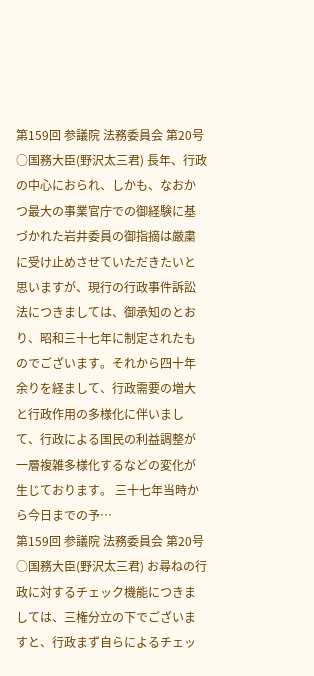第159回 参議院 法務委員会 第20号
○国務大臣(野沢太三君) 長年、行政の中心におられ、しかも、なおかつ最大の事業官庁での御経験に基づかれた岩井委員の御指摘は厳粛に受け止めさせていただきたいと思いますが、現行の行政事件訴訟法につきましては、御承知のとおり、昭和三十七年に制定されたものでございます。それから四十年余りを経まして、行政需要の増大と行政作用の多様化に伴いまして、行政による国民の利益調整が一層複雑多様化するなどの変化が生じております。 三十七年当時から今日までの予…
第159回 参議院 法務委員会 第20号
○国務大臣(野沢太三君) お尋ねの行政に対するチェック機能につきましては、三権分立の下でございますと、行政まず自らによるチェッ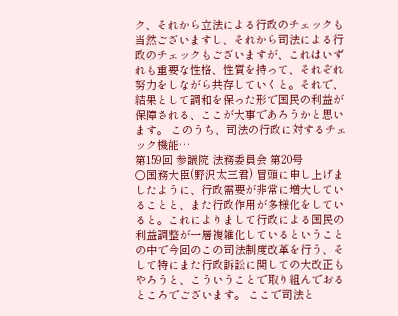ク、それから立法による行政のチェックも当然ございますし、それから司法による行政のチェックもございますが、これはいずれも重要な性格、性質を持って、それぞれ努力をしながら共存していくと。それで、結果として調和を保った形で国民の利益が保障される、ここが大事であろうかと思います。 このうち、司法の行政に対するチェック機能…
第159回 参議院 法務委員会 第20号
○国務大臣(野沢太三君) 冒頭に申し上げましたように、行政需要が非常に増大していることと、また行政作用が多様化をしていると。これによりまして行政による国民の利益調整が一層複雑化しているということの中で今回のこの司法制度改革を行う、そして特にまた行政訴訟に関しての大改正もやろうと、こういうことで取り組んでおるところでございます。 ここで司法と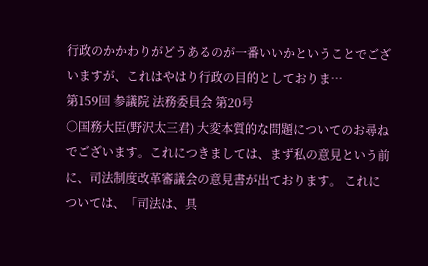行政のかかわりがどうあるのが一番いいかということでございますが、これはやはり行政の目的としておりま…
第159回 参議院 法務委員会 第20号
○国務大臣(野沢太三君) 大変本質的な問題についてのお尋ねでございます。これにつきましては、まず私の意見という前に、司法制度改革審議会の意見書が出ております。 これについては、「司法は、具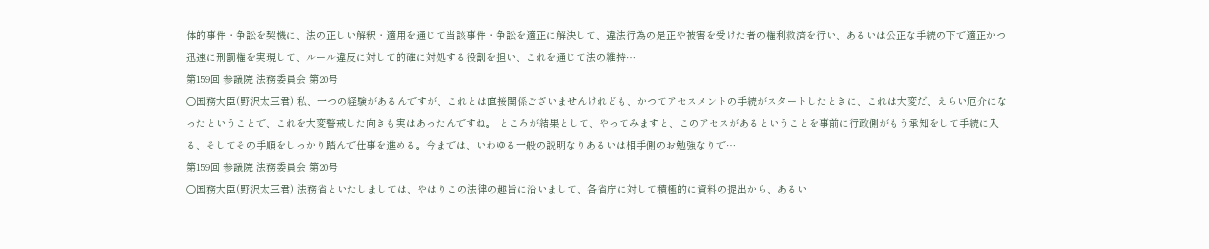体的事件・争訟を契機に、法の正しい解釈・適用を通じて当該事件・争訟を適正に解決して、違法行為の是正や被害を受けた者の権利救済を行い、あるいは公正な手続の下で適正かつ迅速に刑罰権を実現して、ルール違反に対して的確に対処する役割を担い、これを通じて法の維持…
第159回 参議院 法務委員会 第20号
○国務大臣(野沢太三君) 私、一つの経験があるんですが、これとは直接関係ございませんけれども、かつてアセスメントの手続がスタートしたときに、これは大変だ、えらい厄介になったということで、これを大変警戒した向きも実はあったんですね。 ところが結果として、やってみますと、このアセスがあるということを事前に行政側がもう承知をして手続に入る、そしてその手順をしっかり踏んで仕事を進める。今までは、いわゆる一般の説明なりあるいは相手側のお勉強なりで…
第159回 参議院 法務委員会 第20号
○国務大臣(野沢太三君) 法務省といたしましては、やはりこの法律の趣旨に沿いまして、各省庁に対して積極的に資料の提出から、あるい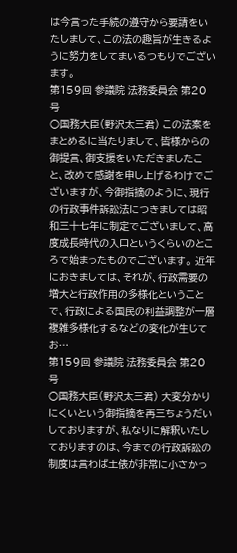は今言った手続の遵守から要請をいたしまして、この法の趣旨が生きるように努力をしてまいるつもりでございます。
第159回 参議院 法務委員会 第20号
○国務大臣(野沢太三君) この法案をまとめるに当たりまして、皆様からの御提言、御支援をいただきましたこと、改めて感謝を申し上げるわけでございますが、今御指摘のように、現行の行政事件訴訟法につきましては昭和三十七年に制定でございまして、高度成長時代の入口というくらいのところで始まったものでございます。 近年におきましては、それが、行政需要の増大と行政作用の多様化ということで、行政による国民の利益調整が一層複雑多様化するなどの変化が生じてお…
第159回 参議院 法務委員会 第20号
○国務大臣(野沢太三君) 大変分かりにくいという御指摘を再三ちょうだいしておりますが、私なりに解釈いたしておりますのは、今までの行政訴訟の制度は言わば土俵が非常に小さかっ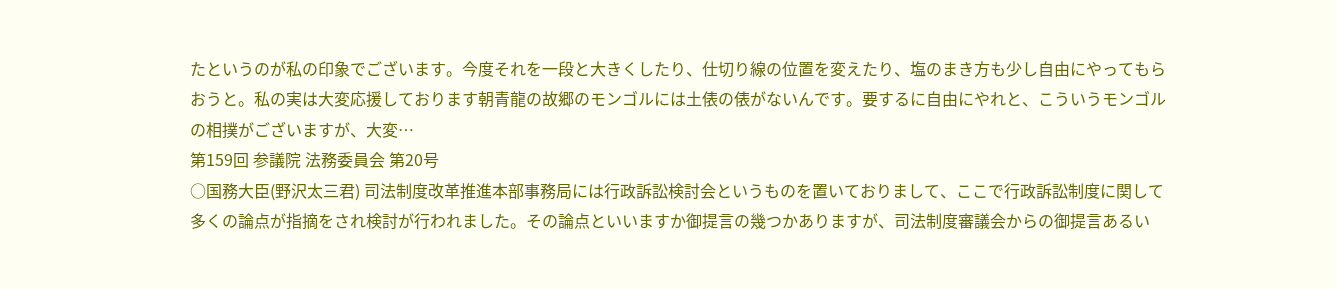たというのが私の印象でございます。今度それを一段と大きくしたり、仕切り線の位置を変えたり、塩のまき方も少し自由にやってもらおうと。私の実は大変応援しております朝青龍の故郷のモンゴルには土俵の俵がないんです。要するに自由にやれと、こういうモンゴルの相撲がございますが、大変…
第159回 参議院 法務委員会 第20号
○国務大臣(野沢太三君) 司法制度改革推進本部事務局には行政訴訟検討会というものを置いておりまして、ここで行政訴訟制度に関して多くの論点が指摘をされ検討が行われました。その論点といいますか御提言の幾つかありますが、司法制度審議会からの御提言あるい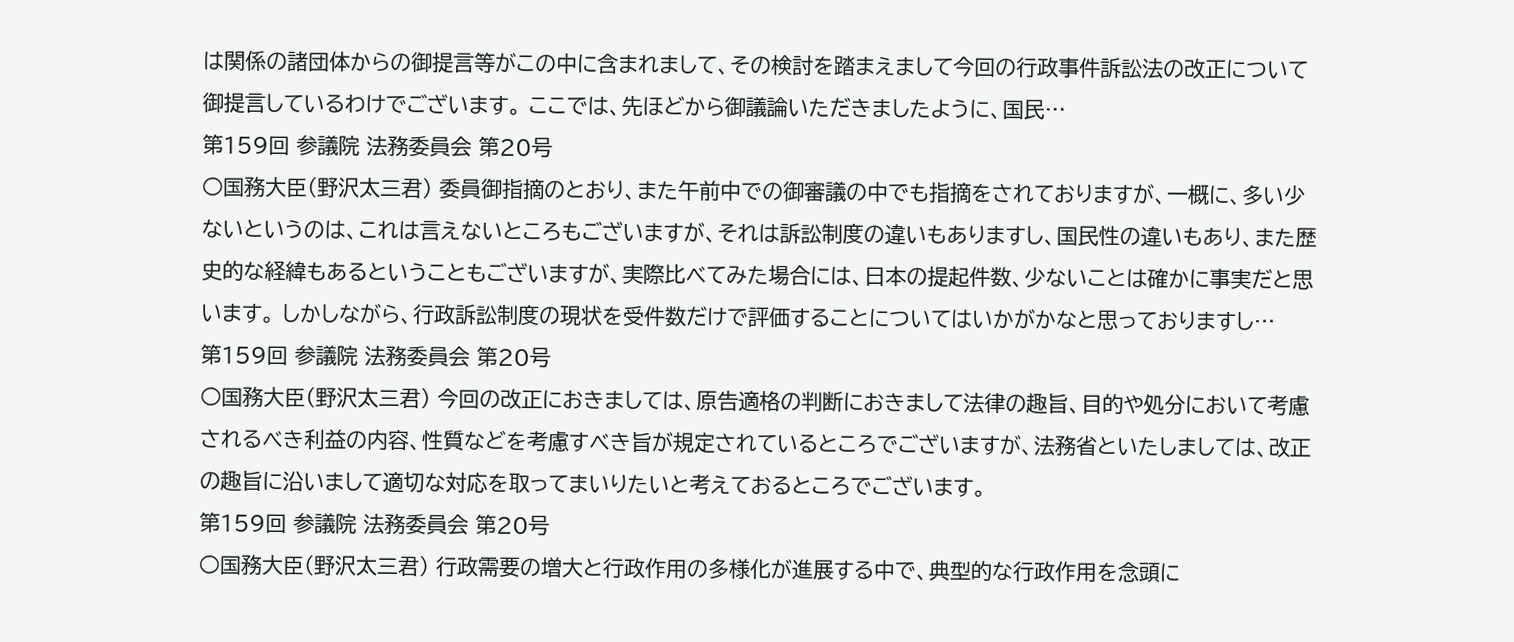は関係の諸団体からの御提言等がこの中に含まれまして、その検討を踏まえまして今回の行政事件訴訟法の改正について御提言しているわけでございます。 ここでは、先ほどから御議論いただきましたように、国民…
第159回 参議院 法務委員会 第20号
○国務大臣(野沢太三君) 委員御指摘のとおり、また午前中での御審議の中でも指摘をされておりますが、一概に、多い少ないというのは、これは言えないところもございますが、それは訴訟制度の違いもありますし、国民性の違いもあり、また歴史的な経緯もあるということもございますが、実際比べてみた場合には、日本の提起件数、少ないことは確かに事実だと思います。 しかしながら、行政訴訟制度の現状を受件数だけで評価することについてはいかがかなと思っておりますし…
第159回 参議院 法務委員会 第20号
○国務大臣(野沢太三君) 今回の改正におきましては、原告適格の判断におきまして法律の趣旨、目的や処分において考慮されるべき利益の内容、性質などを考慮すべき旨が規定されているところでございますが、法務省といたしましては、改正の趣旨に沿いまして適切な対応を取ってまいりたいと考えておるところでございます。
第159回 参議院 法務委員会 第20号
○国務大臣(野沢太三君) 行政需要の増大と行政作用の多様化が進展する中で、典型的な行政作用を念頭に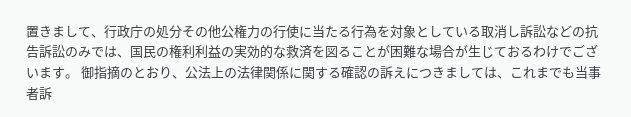置きまして、行政庁の処分その他公権力の行使に当たる行為を対象としている取消し訴訟などの抗告訴訟のみでは、国民の権利利益の実効的な救済を図ることが困難な場合が生じておるわけでございます。 御指摘のとおり、公法上の法律関係に関する確認の訴えにつきましては、これまでも当事者訴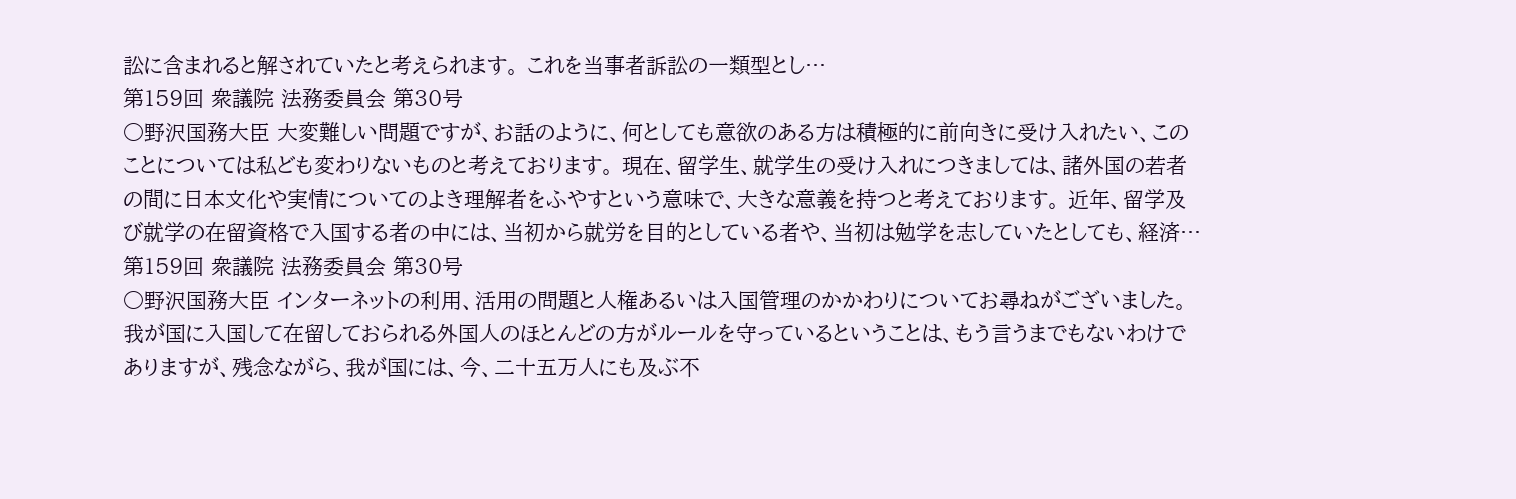訟に含まれると解されていたと考えられます。 これを当事者訴訟の一類型とし…
第159回 衆議院 法務委員会 第30号
○野沢国務大臣 大変難しい問題ですが、お話のように、何としても意欲のある方は積極的に前向きに受け入れたい、このことについては私ども変わりないものと考えております。 現在、留学生、就学生の受け入れにつきましては、諸外国の若者の間に日本文化や実情についてのよき理解者をふやすという意味で、大きな意義を持つと考えております。 近年、留学及び就学の在留資格で入国する者の中には、当初から就労を目的としている者や、当初は勉学を志していたとしても、経済…
第159回 衆議院 法務委員会 第30号
○野沢国務大臣 インターネットの利用、活用の問題と人権あるいは入国管理のかかわりについてお尋ねがございました。 我が国に入国して在留しておられる外国人のほとんどの方がルールを守っているということは、もう言うまでもないわけでありますが、残念ながら、我が国には、今、二十五万人にも及ぶ不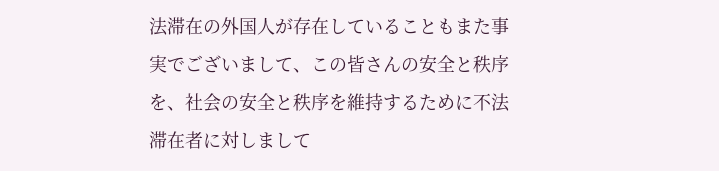法滞在の外国人が存在していることもまた事実でございまして、この皆さんの安全と秩序を、社会の安全と秩序を維持するために不法滞在者に対しまして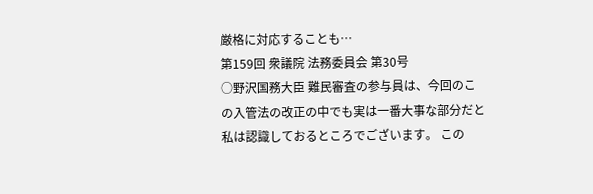厳格に対応することも…
第159回 衆議院 法務委員会 第30号
○野沢国務大臣 難民審査の参与員は、今回のこの入管法の改正の中でも実は一番大事な部分だと私は認識しておるところでございます。 この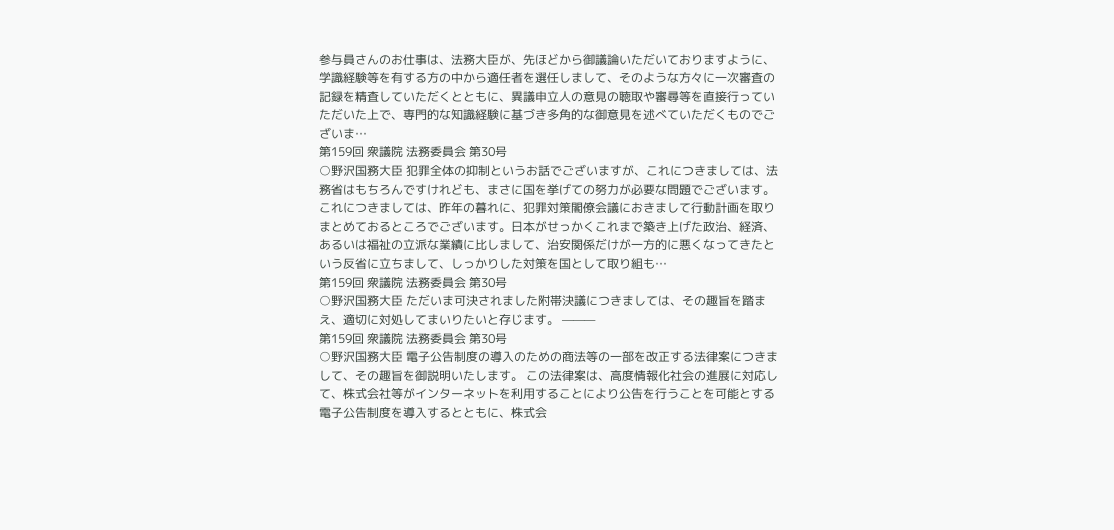参与員さんのお仕事は、法務大臣が、先ほどから御議論いただいておりますように、学識経験等を有する方の中から適任者を選任しまして、そのような方々に一次審査の記録を精査していただくとともに、異議申立人の意見の聴取や審尋等を直接行っていただいた上で、専門的な知識経験に基づき多角的な御意見を述べていただくものでございま…
第159回 衆議院 法務委員会 第30号
○野沢国務大臣 犯罪全体の抑制というお話でございますが、これにつきましては、法務省はもちろんですけれども、まさに国を挙げての努力が必要な問題でございます。 これにつきましては、昨年の暮れに、犯罪対策閣僚会議におきまして行動計画を取りまとめておるところでございます。日本がせっかくこれまで築き上げた政治、経済、あるいは福祉の立派な業績に比しまして、治安関係だけが一方的に悪くなってきたという反省に立ちまして、しっかりした対策を国として取り組も…
第159回 衆議院 法務委員会 第30号
○野沢国務大臣 ただいま可決されました附帯決議につきましては、その趣旨を踏まえ、適切に対処してまいりたいと存じます。 ———
第159回 衆議院 法務委員会 第30号
○野沢国務大臣 電子公告制度の導入のための商法等の一部を改正する法律案につきまして、その趣旨を御説明いたします。 この法律案は、高度情報化社会の進展に対応して、株式会社等がインターネットを利用することにより公告を行うことを可能とする電子公告制度を導入するとともに、株式会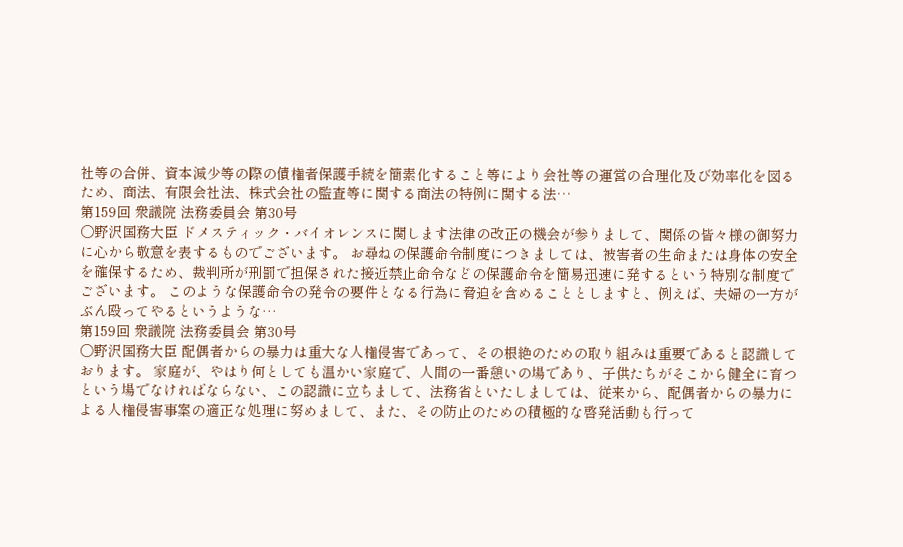社等の合併、資本減少等の際の債権者保護手続を簡素化すること等により会社等の運営の合理化及び効率化を図るため、商法、有限会社法、株式会社の監査等に関する商法の特例に関する法…
第159回 衆議院 法務委員会 第30号
○野沢国務大臣 ドメスティック・バイオレンスに関します法律の改正の機会が参りまして、関係の皆々様の御努力に心から敬意を表するものでございます。 お尋ねの保護命令制度につきましては、被害者の生命または身体の安全を確保するため、裁判所が刑罰で担保された接近禁止命令などの保護命令を簡易迅速に発するという特別な制度でございます。 このような保護命令の発令の要件となる行為に脅迫を含めることとしますと、例えば、夫婦の一方がぶん殴ってやるというような…
第159回 衆議院 法務委員会 第30号
○野沢国務大臣 配偶者からの暴力は重大な人権侵害であって、その根絶のための取り組みは重要であると認識しております。 家庭が、やはり何としても温かい家庭で、人間の一番憩いの場であり、子供たちがそこから健全に育つという場でなければならない、この認識に立ちまして、法務省といたしましては、従来から、配偶者からの暴力による人権侵害事案の適正な処理に努めまして、また、その防止のための積極的な啓発活動も行って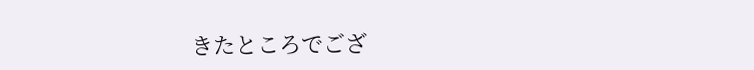きたところでござ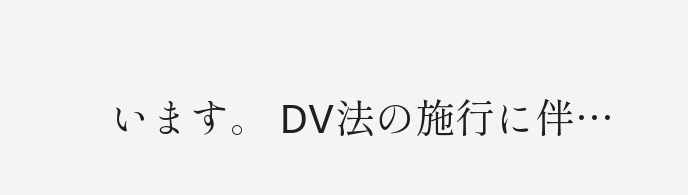います。 DV法の施行に伴…